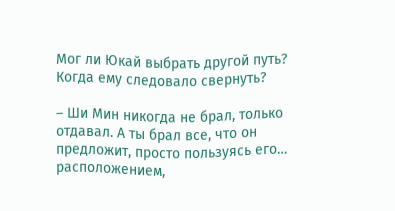Мог ли Юкай выбрать другой путь? Когда ему следовало свернуть?

– Ши Мин никогда не брал, только отдавал. А ты брал все, что он предложит, просто пользуясь его… расположением,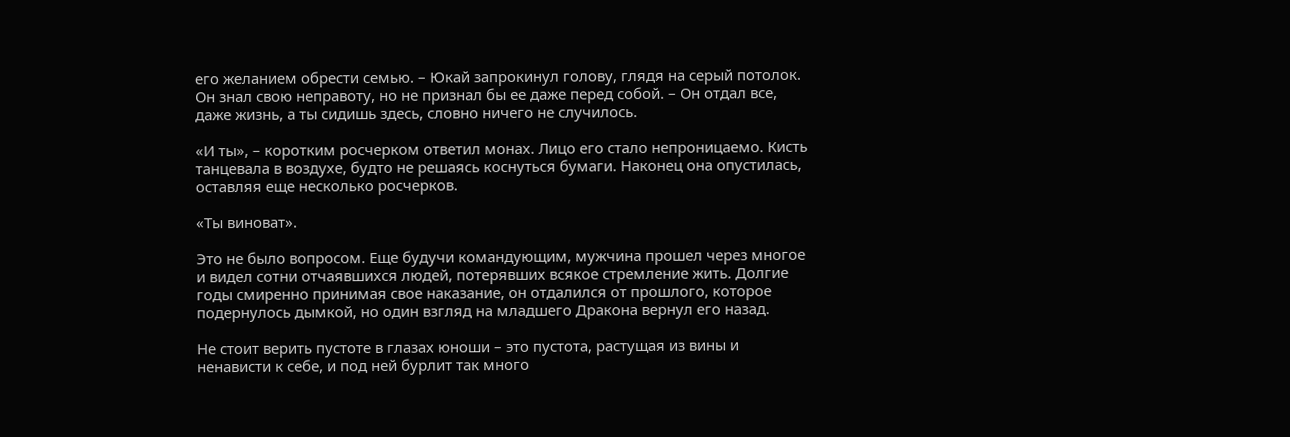его желанием обрести семью. – Юкай запрокинул голову, глядя на серый потолок. Он знал свою неправоту, но не признал бы ее даже перед собой. – Он отдал все, даже жизнь, а ты сидишь здесь, словно ничего не случилось.

«И ты», – коротким росчерком ответил монах. Лицо его стало непроницаемо. Кисть танцевала в воздухе, будто не решаясь коснуться бумаги. Наконец она опустилась, оставляя еще несколько росчерков.

«Ты виноват».

Это не было вопросом. Еще будучи командующим, мужчина прошел через многое и видел сотни отчаявшихся людей, потерявших всякое стремление жить. Долгие годы смиренно принимая свое наказание, он отдалился от прошлого, которое подернулось дымкой, но один взгляд на младшего Дракона вернул его назад.

Не стоит верить пустоте в глазах юноши – это пустота, растущая из вины и ненависти к себе, и под ней бурлит так много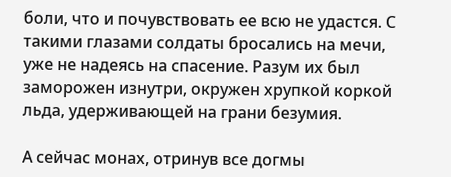боли, что и почувствовать ее всю не удастся. С такими глазами солдаты бросались на мечи, уже не надеясь на спасение. Разум их был заморожен изнутри, окружен хрупкой коркой льда, удерживающей на грани безумия.

А сейчас монах, отринув все догмы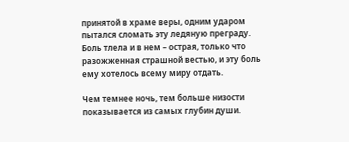принятой в храме веры, одним ударом пытался сломать эту ледяную преграду. Боль тлела и в нем – острая, только что разожженная страшной вестью, и эту боль ему хотелось всему миру отдать.

Чем темнее ночь, тем больше низости показывается из самых глубин души.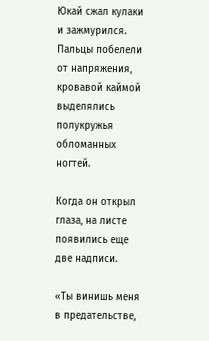Юкай сжал кулаки и зажмурился. Пальцы побелели от напряжения, кровавой каймой выделялись полукружья обломанных ногтей.

Когда он открыл глаза, на листе появились еще две надписи.

«Ты винишь меня в предательстве,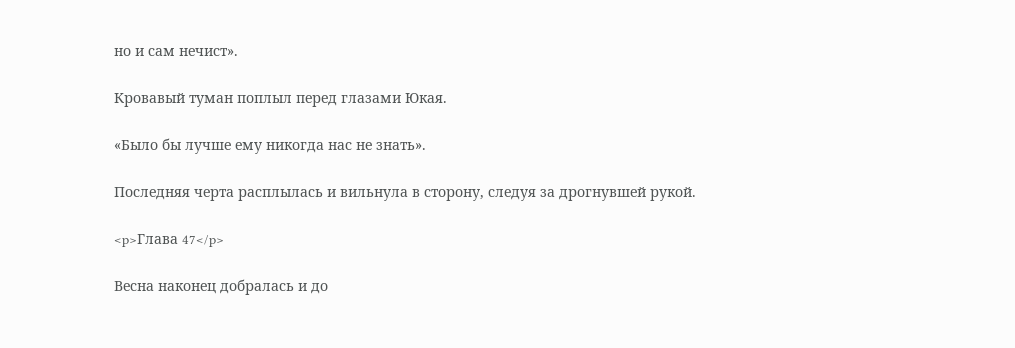но и сам нечист».

Кровавый туман поплыл перед глазами Юкая.

«Было бы лучше ему никогда нас не знать».

Последняя черта расплылась и вильнула в сторону, следуя за дрогнувшей рукой.

<p>Глава 47</p>

Весна наконец добралась и до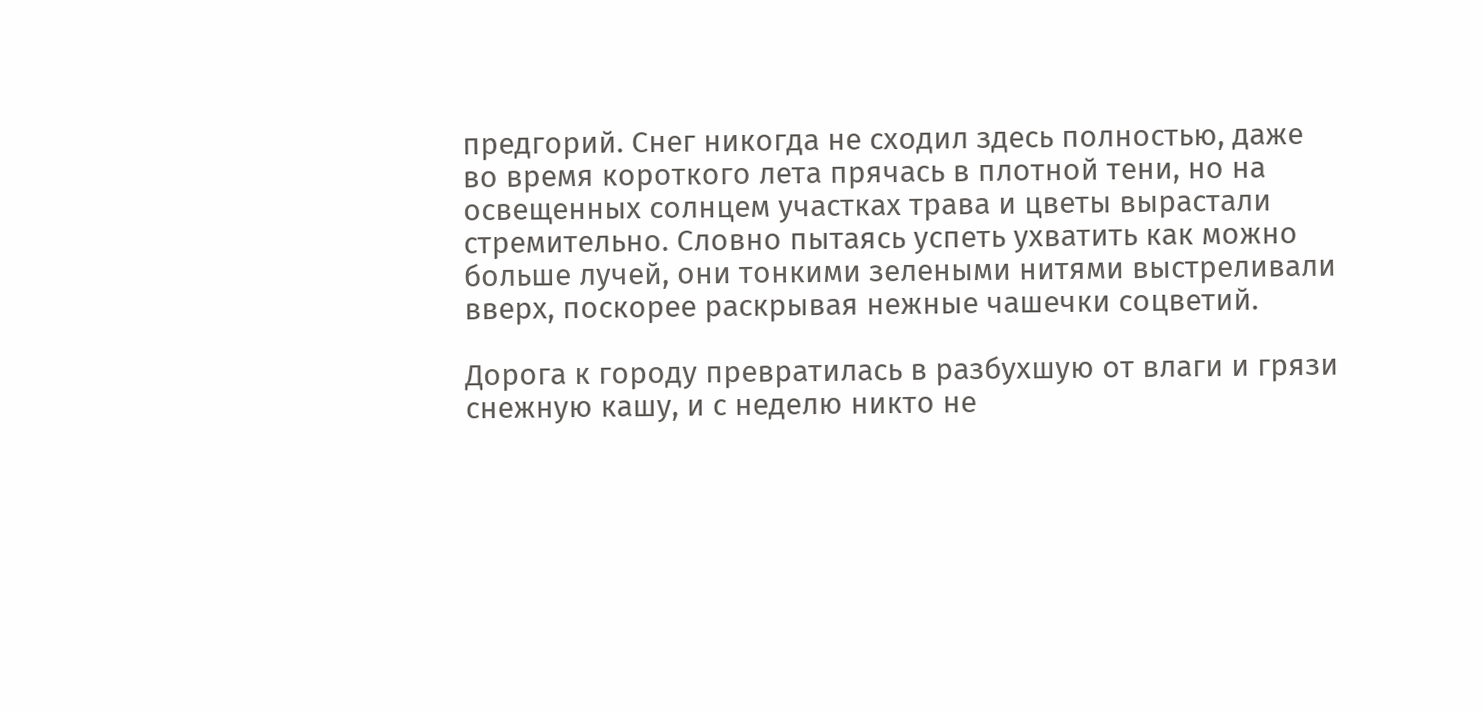предгорий. Снег никогда не сходил здесь полностью, даже во время короткого лета прячась в плотной тени, но на освещенных солнцем участках трава и цветы вырастали стремительно. Словно пытаясь успеть ухватить как можно больше лучей, они тонкими зелеными нитями выстреливали вверх, поскорее раскрывая нежные чашечки соцветий.

Дорога к городу превратилась в разбухшую от влаги и грязи снежную кашу, и с неделю никто не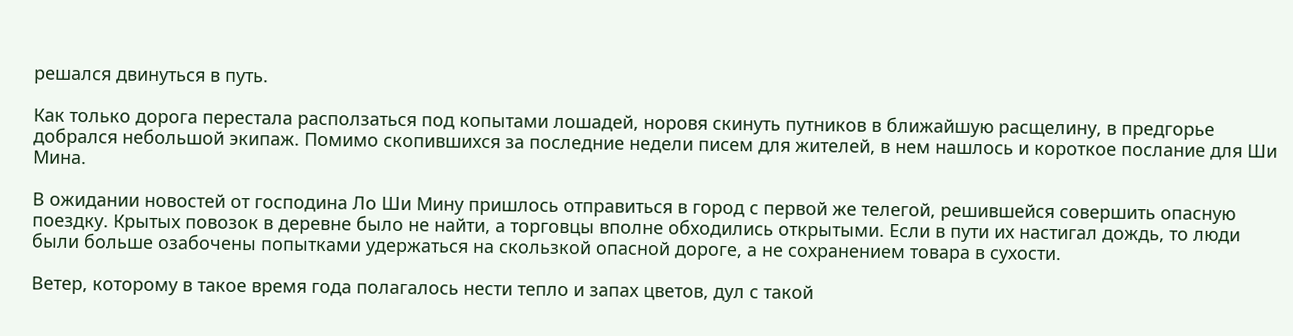решался двинуться в путь.

Как только дорога перестала расползаться под копытами лошадей, норовя скинуть путников в ближайшую расщелину, в предгорье добрался небольшой экипаж. Помимо скопившихся за последние недели писем для жителей, в нем нашлось и короткое послание для Ши Мина.

В ожидании новостей от господина Ло Ши Мину пришлось отправиться в город с первой же телегой, решившейся совершить опасную поездку. Крытых повозок в деревне было не найти, а торговцы вполне обходились открытыми. Если в пути их настигал дождь, то люди были больше озабочены попытками удержаться на скользкой опасной дороге, а не сохранением товара в сухости.

Ветер, которому в такое время года полагалось нести тепло и запах цветов, дул с такой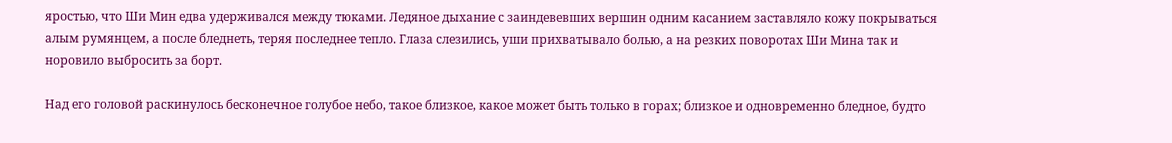яростью, что Ши Мин едва удерживался между тюками. Ледяное дыхание с заиндевевших вершин одним касанием заставляло кожу покрываться алым румянцем, а после бледнеть, теряя последнее тепло. Глаза слезились, уши прихватывало болью, а на резких поворотах Ши Мина так и норовило выбросить за борт.

Над его головой раскинулось бесконечное голубое небо, такое близкое, какое может быть только в горах; близкое и одновременно бледное, будто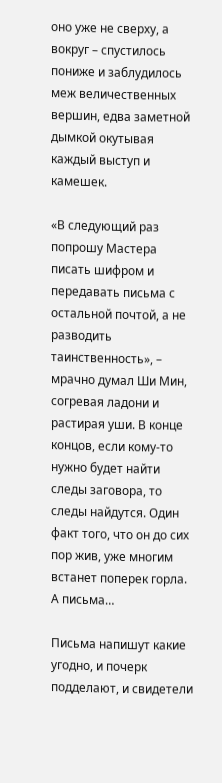оно уже не сверху, а вокруг – спустилось пониже и заблудилось меж величественных вершин, едва заметной дымкой окутывая каждый выступ и камешек.

«В следующий раз попрошу Мастера писать шифром и передавать письма с остальной почтой, а не разводить таинственность», – мрачно думал Ши Мин, согревая ладони и растирая уши. В конце концов, если кому-то нужно будет найти следы заговора, то следы найдутся. Один факт того, что он до сих пор жив, уже многим встанет поперек горла. А письма…

Письма напишут какие угодно, и почерк подделают, и свидетели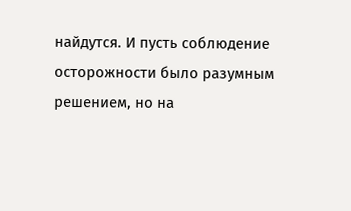найдутся. И пусть соблюдение осторожности было разумным решением, но на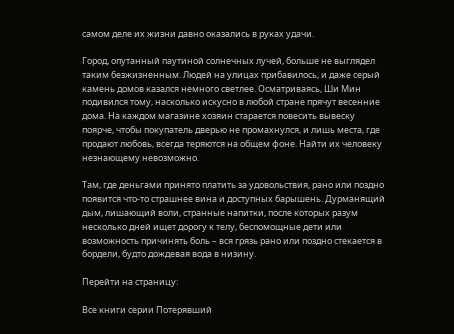самом деле их жизни давно оказались в руках удачи.

Город, опутанный паутиной солнечных лучей, больше не выглядел таким безжизненным. Людей на улицах прибавилось, и даже серый камень домов казался немного светлее. Осматриваясь, Ши Мин подивился тому, насколько искусно в любой стране прячут весенние дома. На каждом магазине хозяин старается повесить вывеску поярче, чтобы покупатель дверью не промахнулся, и лишь места, где продают любовь, всегда теряются на общем фоне. Найти их человеку незнающему невозможно.

Там, где деньгами принято платить за удовольствия, рано или поздно появится что-то страшнее вина и доступных барышень. Дурманящий дым, лишающий воли, странные напитки, после которых разум несколько дней ищет дорогу к телу, беспомощные дети или возможность причинять боль – вся грязь рано или поздно стекается в бордели, будто дождевая вода в низину.

Перейти на страницу:

Все книги серии Потерявший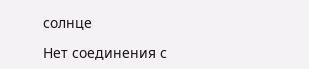солнце

Нет соединения с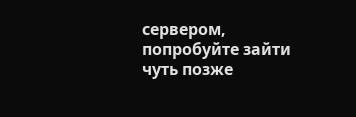сервером, попробуйте зайти чуть позже